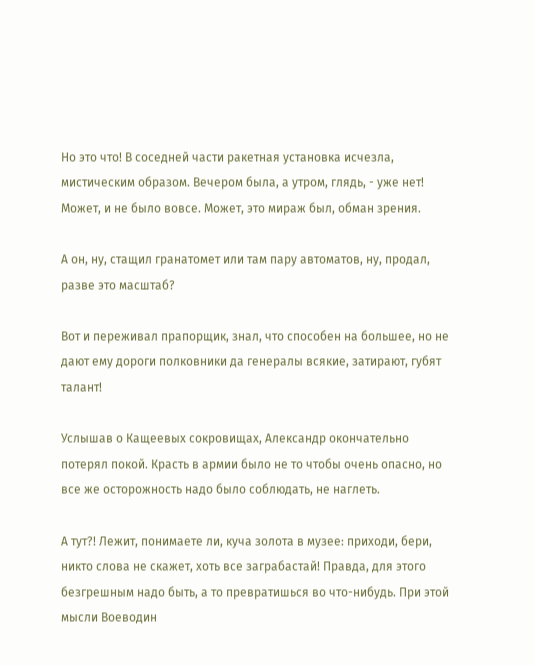Но это что! В соседней части ракетная установка исчезла, мистическим образом. Вечером была, а утром, глядь, - уже нет! Может, и не было вовсе. Может, это мираж был, обман зрения.

А он, ну, стащил гранатомет или там пару автоматов, ну, продал, разве это масштаб?

Вот и переживал прапорщик, знал, что способен на большее, но не дают ему дороги полковники да генералы всякие, затирают, губят талант!

Услышав о Кащеевых сокровищах, Александр окончательно потерял покой. Красть в армии было не то чтобы очень опасно, но все же осторожность надо было соблюдать, не наглеть.

А тут?! Лежит, понимаете ли, куча золота в музее: приходи, бери, никто слова не скажет, хоть все заграбастай! Правда, для этого безгрешным надо быть, а то превратишься во что-нибудь. При этой мысли Воеводин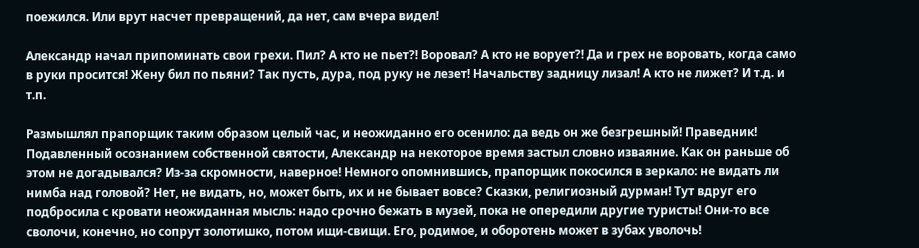поежился. Или врут насчет превращений, да нет, сам вчера видел!

Александр начал припоминать свои грехи. Пил? А кто не пьет?! Воровал? А кто не ворует?! Да и грех не воровать, когда само в руки просится! Жену бил по пьяни? Так пусть, дура, под руку не лезет! Начальству задницу лизал! А кто не лижет? И т.д. и т.п.

Размышлял прапорщик таким образом целый час, и неожиданно его осенило: да ведь он же безгрешный! Праведник! Подавленный осознанием собственной святости, Александр на некоторое время застыл словно изваяние. Как он раньше об этом не догадывался? Из-за скромности, наверное! Немного опомнившись, прапорщик покосился в зеркало: не видать ли нимба над головой? Нет, не видать, но, может быть, их и не бывает вовсе? Сказки, религиозный дурман! Тут вдруг его подбросила с кровати неожиданная мысль: надо срочно бежать в музей, пока не опередили другие туристы! Они-то все сволочи, конечно, но сопрут золотишко, потом ищи-свищи. Его, родимое, и оборотень может в зубах уволочь!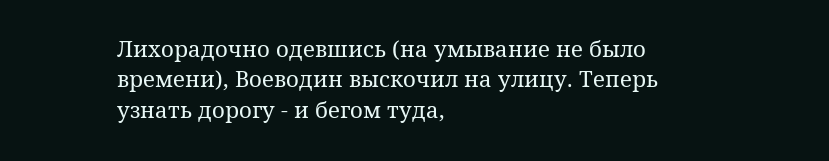Лихорадочно одевшись (на умывание не было времени), Воеводин выскочил на улицу. Теперь узнать дорогу - и бегом туда,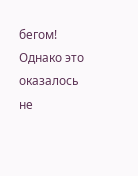бегом! Однако это оказалось не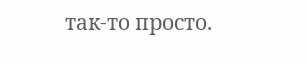так-то просто.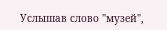Услышав слово "музей",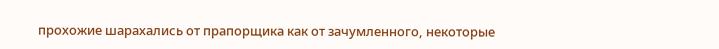прохожие шарахались от прапорщика как от зачумленного, некоторые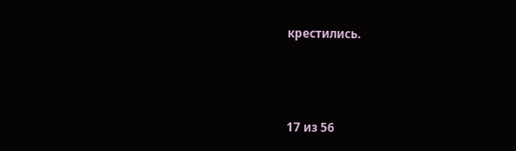крестились.



17 из 56